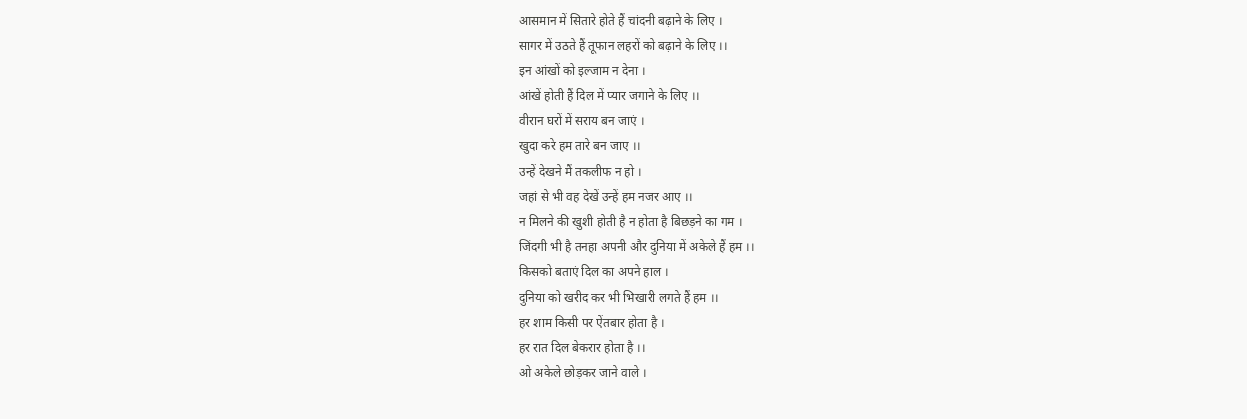आसमान में सितारे होते हैं चांदनी बढ़ाने के लिए ।
सागर में उठते हैं तूफान लहरों को बढ़ाने के लिए ।।
इन आंखों को इल्जाम न देना ।
आंखें होती हैं दिल में प्यार जगाने के लिए ।।
वीरान घरों में सराय बन जाएं ।
खुदा करे हम तारे बन जाए ।।
उन्हें देखने मैं तकलीफ न हो ।
जहां से भी वह देखें उन्हें हम नजर आए ।।
न मिलने की खुशी होती है न होता है बिछड़ने का गम ।
जिंदगी भी है तनहा अपनी और दुनिया में अकेले हैं हम ।।
किसको बताएं दिल का अपने हाल ।
दुनिया को खरीद कर भी भिखारी लगते हैं हम ।।
हर शाम किसी पर ऐंतबार होता है ।
हर रात दिल बेकरार होता है ।।
ओ अकेले छोड़कर जाने वाले ।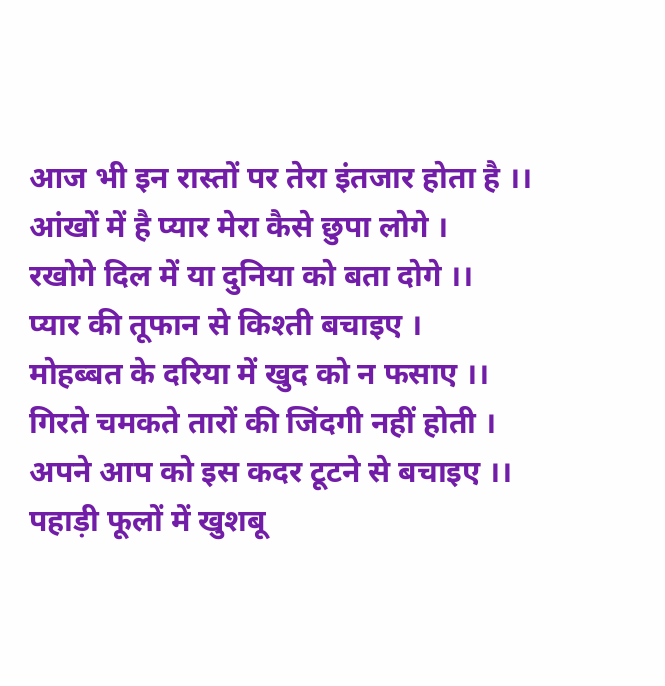आज भी इन रास्तों पर तेरा इंतजार होता है ।।
आंखों में है प्यार मेरा कैसे छुपा लोगे ।
रखोगे दिल में या दुनिया को बता दोगे ।।
प्यार की तूफान से किश्ती बचाइए ।
मोहब्बत के दरिया में खुद को न फसाए ।।
गिरते चमकते तारों की जिंदगी नहीं होती ।
अपने आप को इस कदर टूटने से बचाइए ।।
पहाड़ी फूलों में खुशबू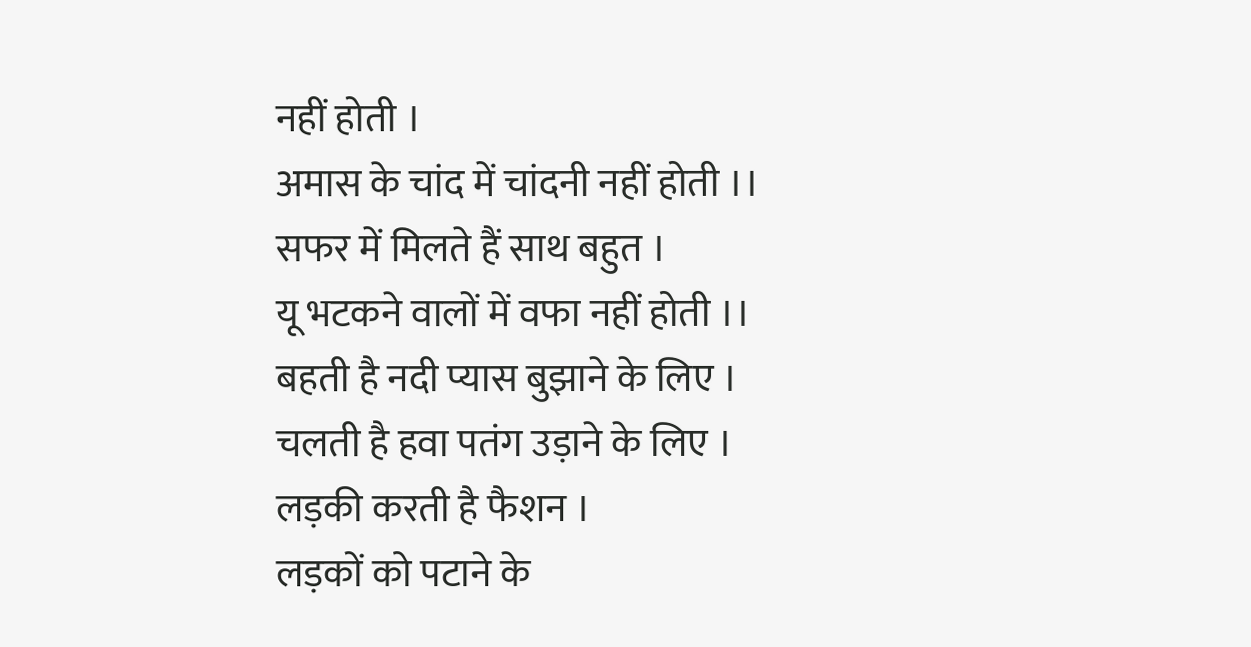नहीं होती ।
अमास के चांद में चांदनी नहीं होती ।।
सफर में मिलते हैं साथ बहुत ।
यू भटकने वालों में वफा नहीं होती ।।
बहती है नदी प्यास बुझाने के लिए ।
चलती है हवा पतंग उड़ाने के लिए ।
लड़की करती है फैशन ।
लड़कों को पटाने के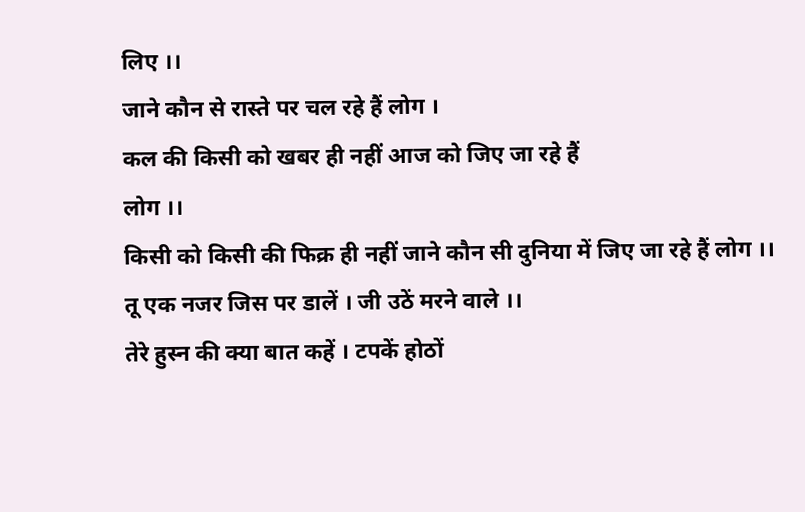लिए ।।
जाने कौन से रास्ते पर चल रहे हैं लोग ।
कल की किसी को खबर ही नहीं आज को जिए जा रहे हैं
लोग ।।
किसी को किसी की फिक्र ही नहीं जाने कौन सी दुनिया में जिए जा रहे हैं लोग ।।
तू एक नजर जिस पर डालें । जी उठें मरने वाले ।।
तेरे हुस्न की क्या बात कहें । टपकें होठों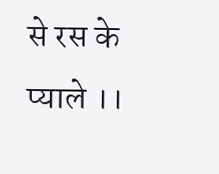से रस के प्याले ।।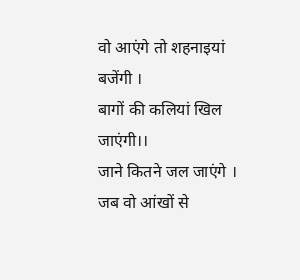वो आएंगे तो शहनाइयां बजेंगी ।
बागों की कलियां खिल जाएंगी।।
जाने कितने जल जाएंगे ।
जब वो आंखों से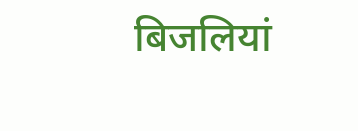बिजलियां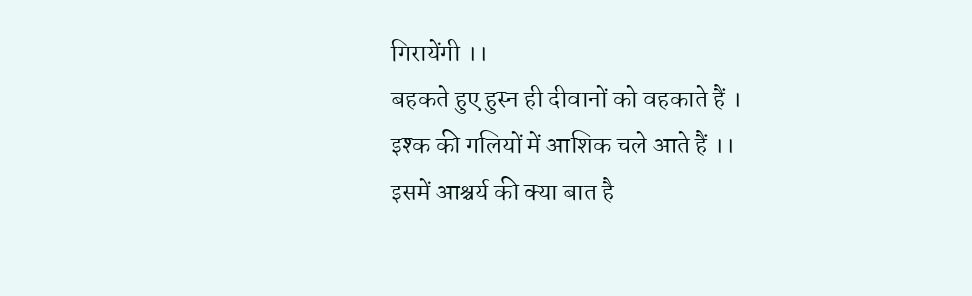गिरायेंगी ।।
बहकते हुए हुस्न ही दीवानों को वहकाते हैं ।
इश्क की गलियों में आशिक चले आते हैं ।।
इसमें आश्चर्य की क्या बात है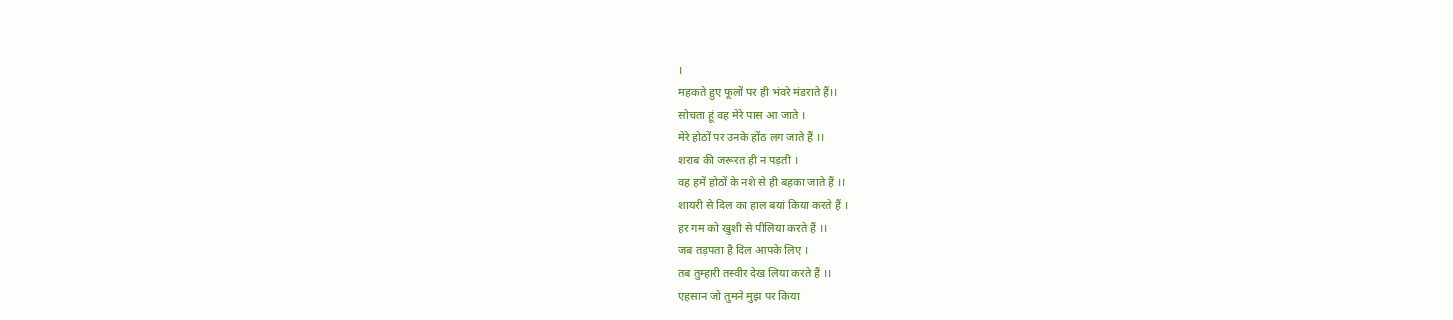।
महकते हुए फूलों पर ही भंवरे मंडराते हैं।।
सोचता हूं वह मेरे पास आ जाते ।
मेरे होठों पर उनके होंठ लग जाते हैं ।।
शराब की जरूरत ही न पड़ती ।
वह हमें होठों के नशे से ही बहका जाते हैं ।।
शायरी से दिल का हाल बयां किया करते हैं ।
हर गम को खुशी से पीलिया करते हैं ।।
जब तड़पता है दिल आपके लिए ।
तब तुम्हारी तस्वीर देख लिया करते हैं ।।
एहसान जो तुमने मुझ पर किया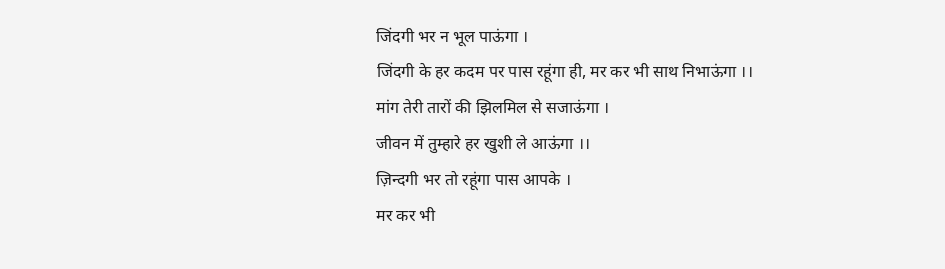जिंदगी भर न भूल पाऊंगा ।
जिंदगी के हर कदम पर पास रहूंगा ही, मर कर भी साथ निभाऊंगा ।।
मांग तेरी तारों की झिलमिल से सजाऊंगा ।
जीवन में तुम्हारे हर खुशी ले आऊंगा ।।
ज़िन्दगी भर तो रहूंगा पास आपके ।
मर कर भी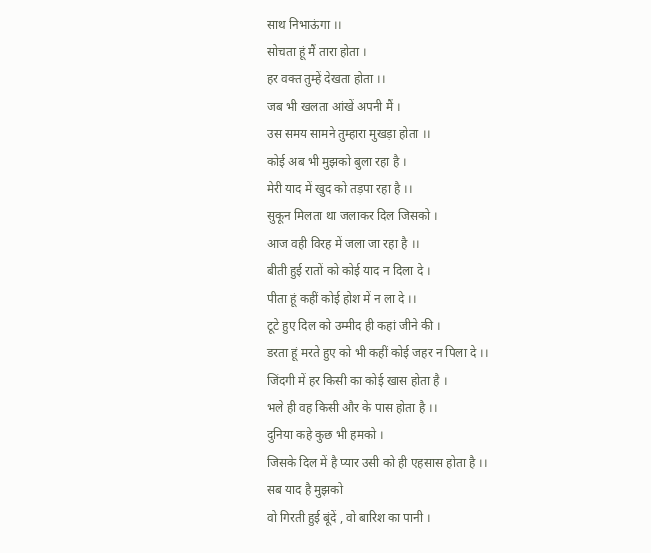साथ निभाऊंगा ।।
सोचता हूं मैं तारा होता ।
हर वक्त तुम्हें देखता होता ।।
जब भी खलता आंखें अपनी मैं ।
उस समय सामने तुम्हारा मुखड़ा होता ।।
कोई अब भी मुझको बुला रहा है ।
मेरी याद में खुद को तड़पा रहा है ।।
सुकून मिलता था जलाकर दिल जिसको ।
आज वही विरह में जला जा रहा है ।।
बीती हुई रातों को कोई याद न दिला दे ।
पीता हूं कहीं कोई होश में न ला दे ।।
टूटे हुए दिल को उम्मीद ही कहां जीने की ।
डरता हूं मरते हुए को भी कहीं कोई जहर न पिला दे ।।
जिंदगी में हर किसी का कोई खास होता है ।
भले ही वह किसी और के पास होता है ।।
दुनिया कहे कुछ भी हमको ।
जिसके दिल में है प्यार उसी को ही एहसास होता है ।।
सब याद है मुझको
वो गिरती हुई बूंदें , वो बारिश का पानी ।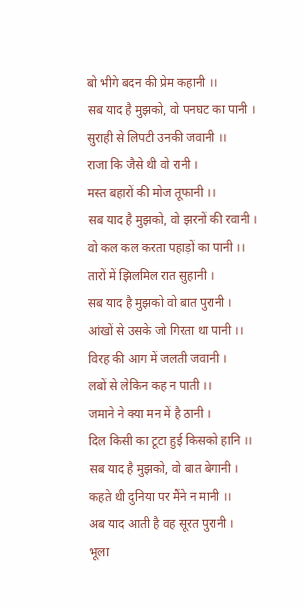बो भीगे बदन की प्रेम कहानी ।।
सब याद है मुझको, वो पनघट का पानी ।
सुराही से लिपटी उनकी जवानी ।।
राजा कि जैसे थी वो रानी ।
मस्त बहारों की मोज तूफानी ।।
सब याद है मुझको, वो झरनों की रवानी ।
वो कल कल करता पहाड़ों का पानी ।।
तारों में झिलमिल रात सुहानी ।
सब याद है मुझको वो बात पुरानी ।
आंखों से उसके जो गिरता था पानी ।।
विरह की आग में जलती जवानी ।
लबों से लेकिन कह न पाती ।।
जमाने ने क्या मन में है ठानी ।
दिल किसी का टूटा हुई किसको हानि ।।
सब याद है मुझको, वो बात बेगानी ।
कहते थी दुनिया पर मैंने न मानी ।।
अब याद आती है वह सूरत पुरानी ।
भूला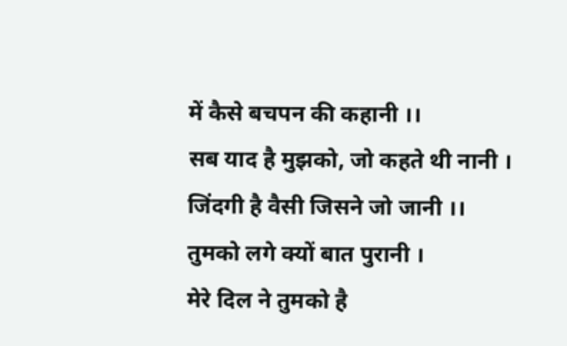में कैसे बचपन की कहानी ।।
सब याद है मुझको, जो कहते थी नानी ।
जिंदगी है वैसी जिसने जो जानी ।।
तुमको लगे क्यों बात पुरानी ।
मेरे दिल ने तुमको है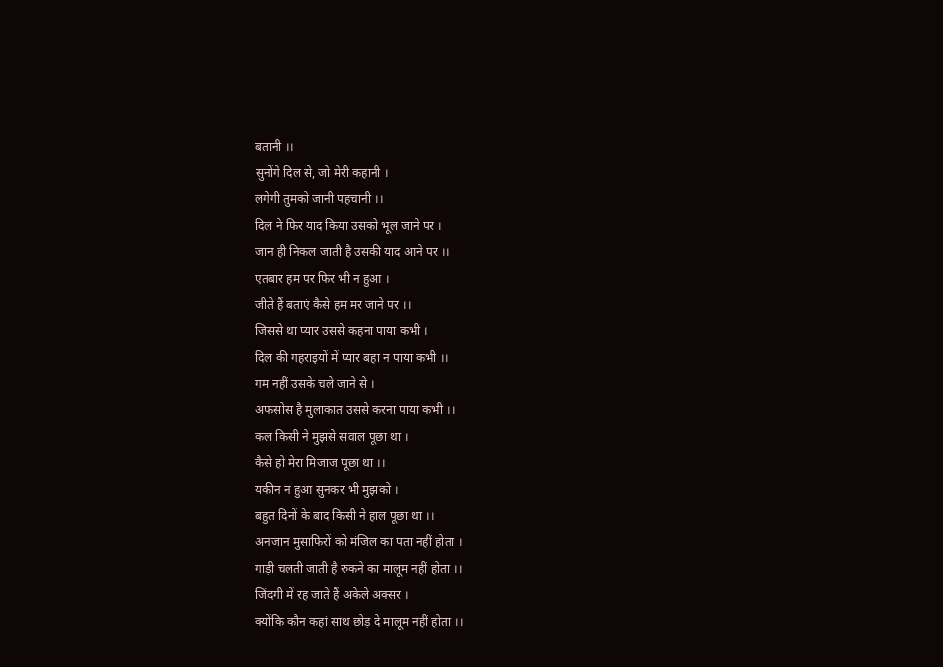बतानी ।।
सुनोंगे दिल से, जो मेरी कहानी ।
लगेगी तुमको जानी पहचानी ।।
दिल ने फिर याद किया उसको भूल जाने पर ।
जान ही निकल जाती है उसकी याद आने पर ।।
एतबार हम पर फिर भी न हुआ ।
जीते हैं बताएं कैसे हम मर जाने पर ।।
जिससे था प्यार उससे कहना पाया कभी ।
दिल की गहराइयों में प्यार बहा न पाया कभी ।।
गम नहीं उसके चले जाने से ।
अफसोस है मुलाकात उससे करना पाया कभी ।।
कल किसी ने मुझसे सवाल पूछा था ।
कैसे हो मेरा मिजाज पूछा था ।।
यकीन न हुआ सुनकर भी मुझको ।
बहुत दिनों के बाद किसी ने हाल पूछा था ।।
अनजान मुसाफिरों को मंजिल का पता नहीं होता ।
गाड़ी चलती जाती है रुकने का मालूम नहीं होता ।।
जिंदगी में रह जाते हैं अकेले अक्सर ।
क्योंकि कौन कहां साथ छोड़ दे मालूम नहीं होता ।।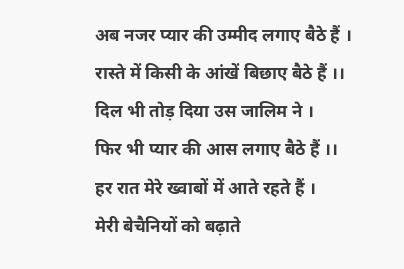अब नजर प्यार की उम्मीद लगाए बैठे हैं ।
रास्ते में किसी के आंखें बिछाए बैठे हैं ।।
दिल भी तोड़ दिया उस जालिम ने ।
फिर भी प्यार की आस लगाए बैठे हैं ।।
हर रात मेरे ख्वाबों में आते रहते हैं ।
मेरी बेचैनियों को बढ़ाते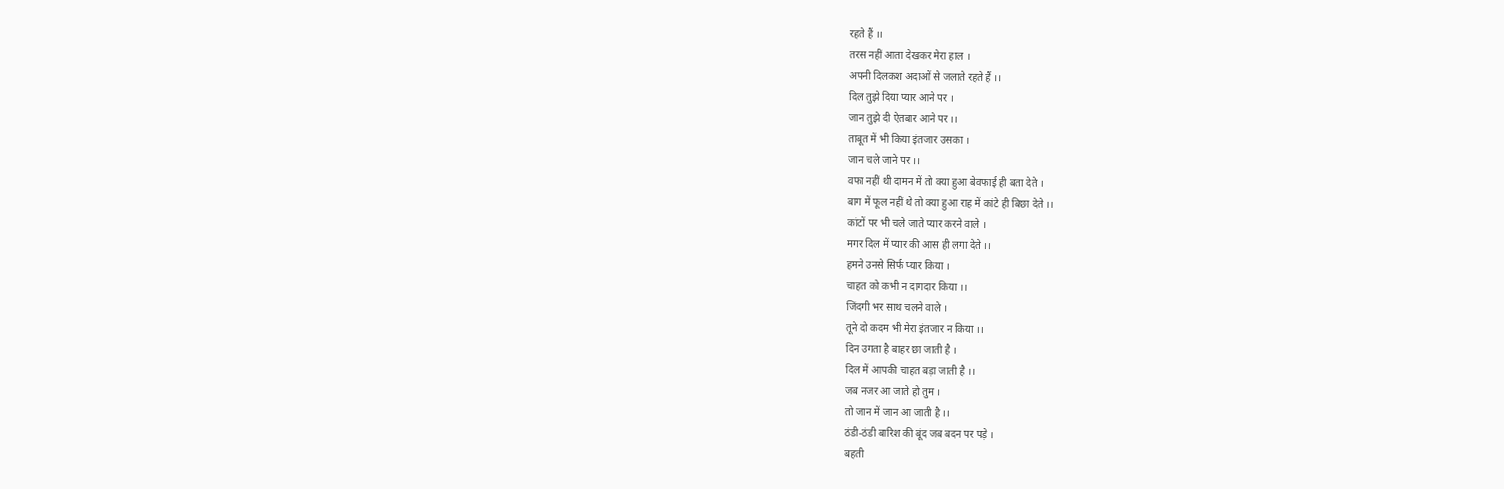रहते हैं ।।
तरस नहीं आता देखकर मेरा हाल ।
अपनी दिलकश अदाओं से जलाते रहते हैं ।।
दिल तुझे दिया प्यार आने पर ।
जान तुझे दी ऐतबार आने पर ।।
ताबूत में भी किया इंतजार उसका ।
जान चले जाने पर ।।
वफा नहीं थी दामन में तो क्या हुआ बेवफाई ही बता देते ।
बाग में फूल नहीं थे तो क्या हुआ राह में कांटे ही बिछा देते ।।
कांटों पर भी चले जाते प्यार करने वाले ।
मगर दिल में प्यार की आस ही लगा देते ।।
हमने उनसे सिर्फ प्यार किया ।
चाहत को कभी न दागदार किया ।।
जिंदगी भर साथ चलने वाले ।
तूने दो कदम भी मेरा इंतजार न किया ।।
दिन उगता है बाहर छा जाती है ।
दिल में आपकी चाहत बड़ा जाती है ।।
जब नजर आ जाते हो तुम ।
तो जान में जान आ जाती है ।।
ठंडी-ठंडी बारिश की बूंद जब बदन पर पड़े ।
बहती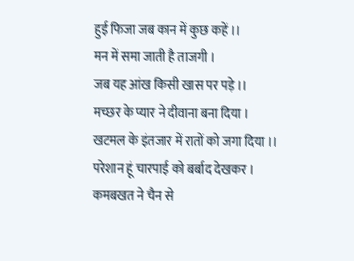हुई फिजा जब कान में कुछ कहें ।।
मन में समा जाती है ताजगी ।
जब यह आंख किसी खास पर पड़े ।।
मच्छर के प्यार ने दीवाना बना दिया ।
खटमल के इंतजार में रातों को जगा दिया ।।
परेशान हूं चारपाई को बर्बाद देखकर ।
कमबखत ने चैन से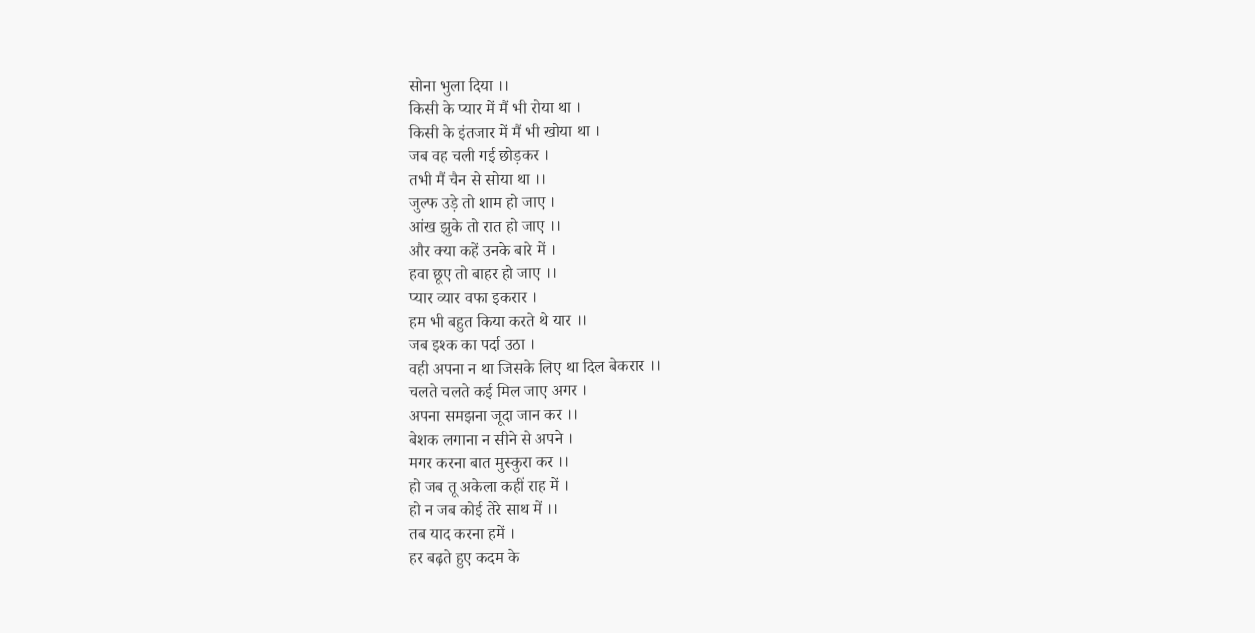सोना भुला दिया ।।
किसी के प्यार में मैं भी रोया था ।
किसी के इंतजार में मैं भी खोया था ।
जब वह चली गई छोड़कर ।
तभी मैं चैन से सोया था ।।
जुल्फ उड़े तो शाम हो जाए ।
आंख झुके तो रात हो जाए ।।
और क्या कहें उनके बारे में ।
हवा छूए तो बाहर हो जाए ।।
प्यार व्यार वफा इकरार ।
हम भी बहुत किया करते थे यार ।।
जब इश्क का पर्दा उठा ।
वही अपना न था जिसके लिए था दिल बेकरार ।।
चलते चलते कई मिल जाए अगर ।
अपना समझना जूदा जान कर ।।
बेशक लगाना न सीने से अपने ।
मगर करना बात मुस्कुरा कर ।।
हो जब तू अकेला कहीं राह में ।
हो न जब कोई तेरे साथ में ।।
तब याद करना हमें ।
हर बढ़ते हुए कदम के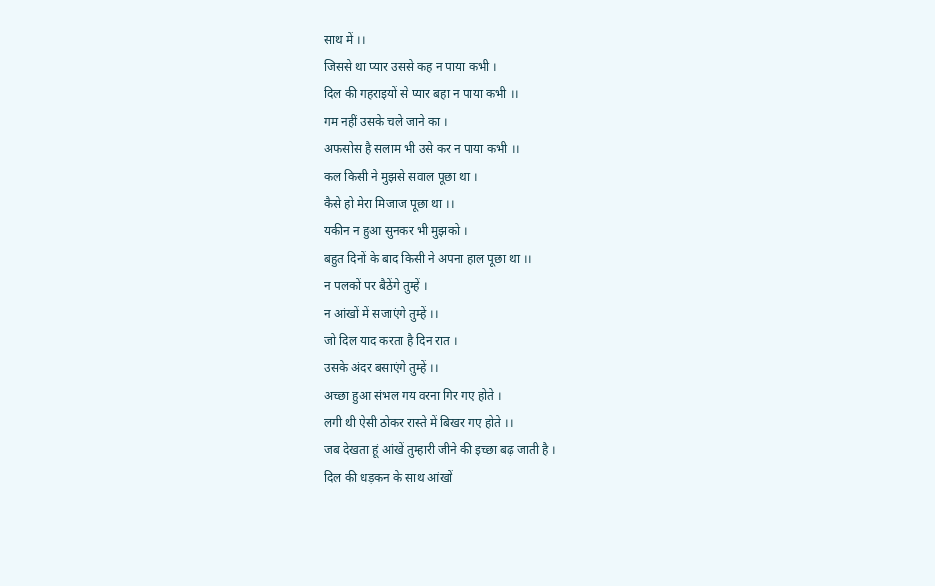साथ में ।।
जिससे था प्यार उससे कह न पाया कभी ।
दिल की गहराइयों से प्यार बहा न पाया कभी ।।
गम नहीं उसके चले जाने का ।
अफसोस है सलाम भी उसे कर न पाया कभी ।।
कल किसी ने मुझसे सवाल पूछा था ।
कैसे हो मेरा मिजाज पूछा था ।।
यकीन न हुआ सुनकर भी मुझको ।
बहुत दिनों के बाद किसी ने अपना हाल पूछा था ।।
न पलकों पर बैठेंगे तुम्हें ।
न आंखों में सजाएंगे तुम्हें ।।
जो दिल याद करता है दिन रात ।
उसके अंदर बसाएंगे तुम्हें ।।
अच्छा हुआ संभल गय वरना गिर गए होते ।
लगी थी ऐसी ठोकर रास्ते में बिखर गए होते ।।
जब देखता हूं आंखें तुम्हारी जीने की इच्छा बढ़ जाती है ।
दिल की धड़कन के साथ आंखों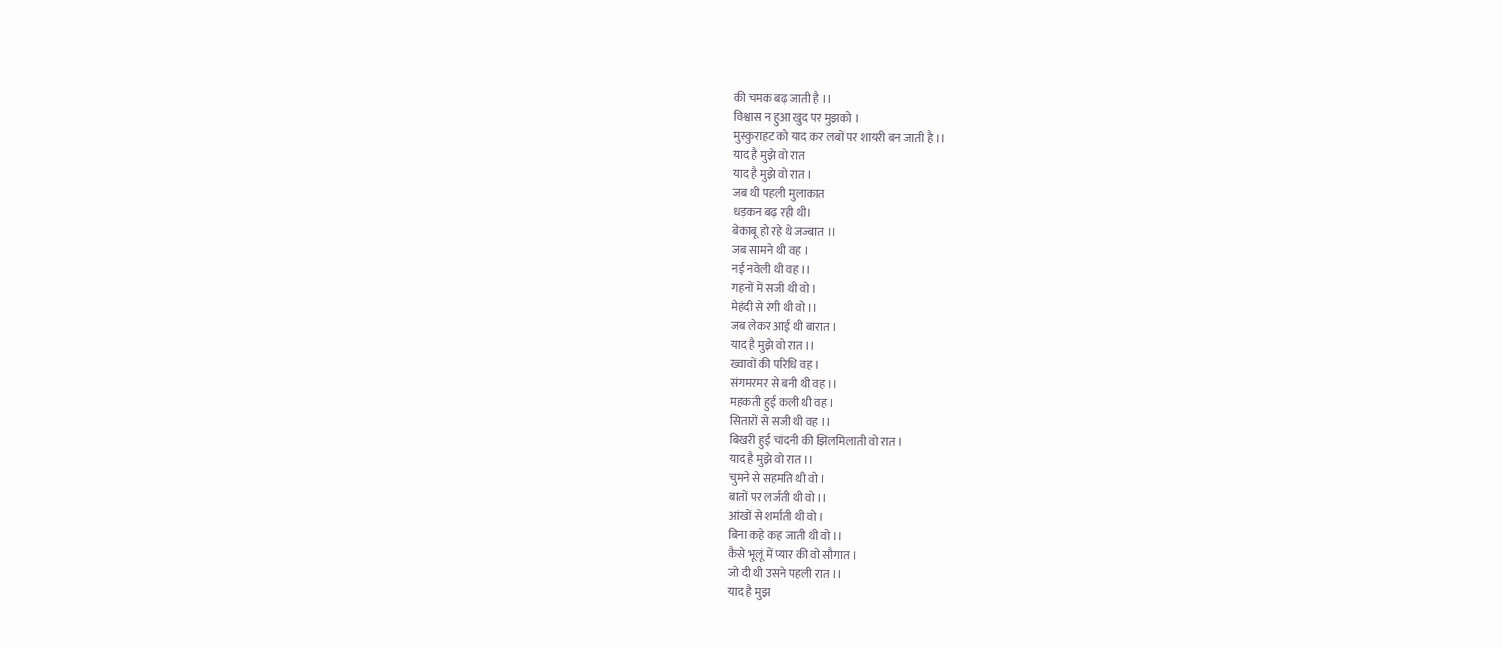की चमक बढ़ जाती है ।।
विश्वास न हुआ खुद पर मुझको ।
मुस्कुराहट को याद कर लबों पर शायरी बन जाती है ।।
याद है मुझे वो रात
याद है मुझे वो रात ।
जब थी पहली मुलाकात
धड़कन बढ़ रही थी।
बेकाबू हो रहे थे जज्बात ।।
जब सामने थी वह ।
नई नवेली थी वह ।।
गहनों में सजी थी वो ।
मेहंदी से रंगी थी वो ।।
जब लेकर आई थी बारात ।
याद है मुझे वो रात ।।
ख्वावों की परिधि वह ।
संगमरमर से बनी थी वह ।।
महकती हुई कली थी वह ।
सितारों से सजी थी वह ।।
बिखरी हुई चांदनी की झिलमिलाती वो रात ।
याद है मुझे वो रात ।।
चुमने से सहमति थी वो ।
बातों पर लर्जती थी वो ।।
आंखों से शर्माती थी वो ।
बिना कहे कह जाती थी वो ।।
कैसे भूलूं में प्यार की वो सौगात ।
जो दी थी उसने पहली रात ।।
याद है मुझ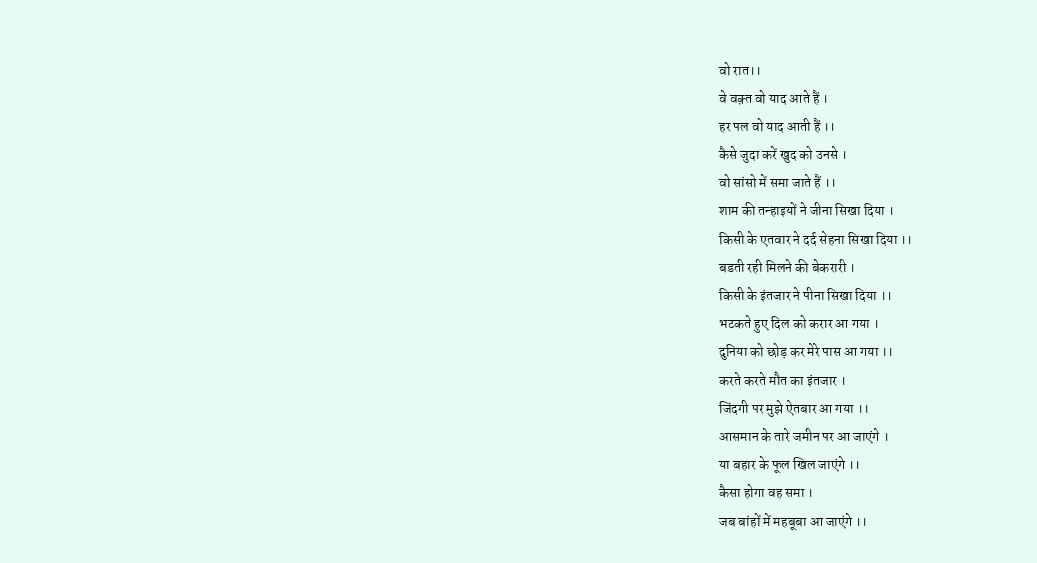वो रात।।
वे वक़्त वो याद आते हैं ।
हर पल वो याद आती हैं ।।
कैसे जुदा करें खुद को उनसे ।
वो सांसो में समा जाते हैं ।।
शाम की तन्हाइयों ने जीना सिखा दिया ।
किसी के एतवार ने दर्द सेहना सिखा दिया ।।
बडती रही मिलने की बेकरारी ।
किसी के इंतजार ने पीना सिखा दिया ।।
भटकते हुए दिल को करार आ गया ।
दुनिया को छोड़ कर मेरे पास आ गया ।।
करते करते मौत का इंतजार ।
जिंदगी पर मुझे ऐतबार आ गया ।।
आसमान के तारे जमीन पर आ जाएंगे ।
या बहार के फूल खिल जाएंगे ।।
कैसा होगा वह समा ।
जब बांहों में महबूबा आ जाएंगे ।।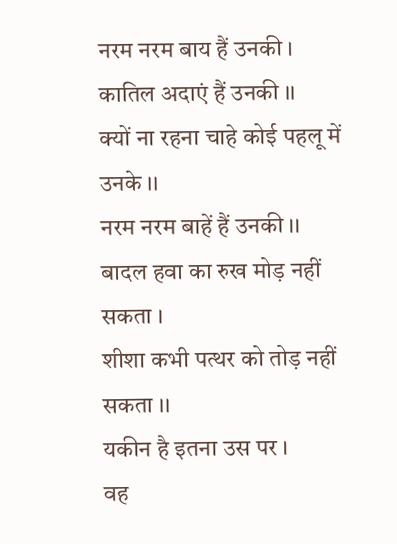नरम नरम बाय हैं उनकी ।
कातिल अदाएं हैं उनकी ।।
क्यों ना रहना चाहे कोई पहलू में उनके ।।
नरम नरम बाहें हैं उनकी ।।
बादल हवा का रुख मोड़ नहीं सकता ।
शीशा कभी पत्थर को तोड़ नहीं सकता ।।
यकीन है इतना उस पर ।
वह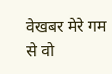वेखबर मेरे गम से वो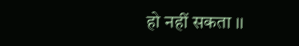हो नहीं सकता ।।